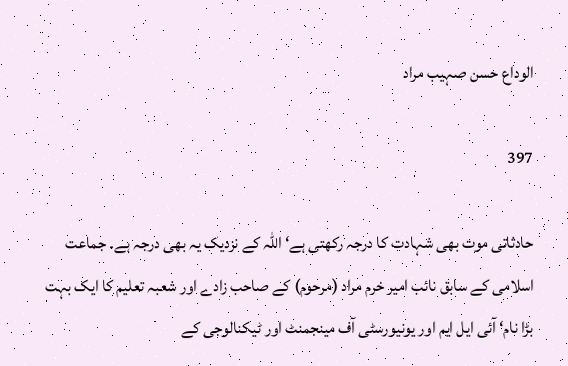الوداع حسن صہیب مراد

397

حادثاتی موت بھی شہادت کا درجہ رکھتی ہے‘ اللہ کے نزدیک یہ بھی درجہ ہے۔ جماعت اسلامی کے سابق نائب امیر خرم مراد (مرحوم) کے صاحب زادے اور شعبہ تعلیم کا ایک بہت بڑا نام‘ آئی ایل ایم اور یونیورسٹی آف مینجمنٹ اور ٹیکنالوجی کے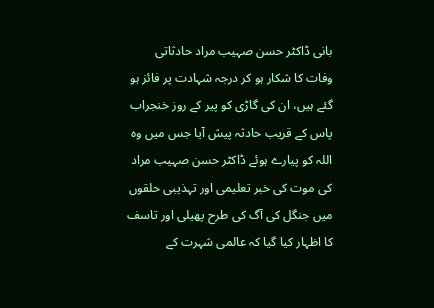بانی ڈاکٹر حسن صہیب مراد حادثاتی وفات کا شکار ہو کر درجہ شہادت پر فائز ہو گئے ہیں، ان کی گاڑی کو پیر کے روز خنجراب پاس کے قریب حادثہ پیش آیا جس میں وہ اللہ کو پیارے ہوئے ڈاکٹر حسن صہیب مراد کی موت کی خبر تعلیمی اور تہذیبی حلقوں میں جنگل کی آگ کی طرح پھیلی اور تاسف کا اظہار کیا گیا کہ عالمی شہرت کے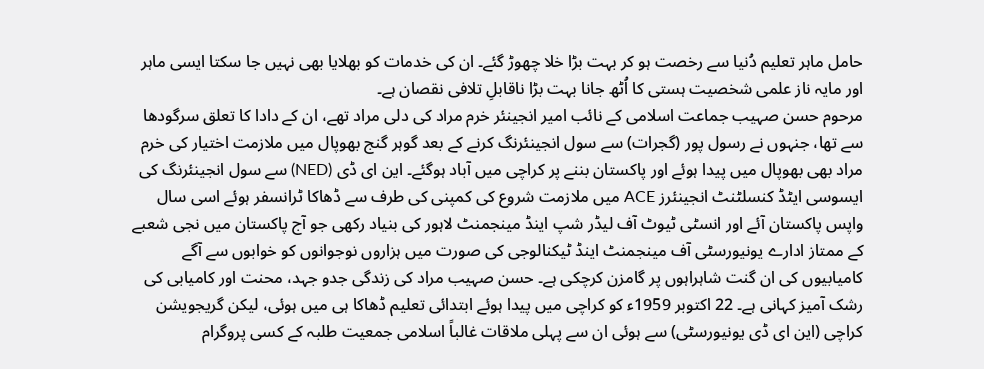حامل ماہر تعلیم دُنیا سے رخصت ہو کر بہت بڑا خلا چھوڑ گئے۔ ان کی خدمات کو بھلایا بھی نہیں جا سکتا ایسی ماہر اور مایہ ناز علمی شخصیت ہستی کا اُٹھ جانا بہت بڑا ناقابلِ تلافی نقصان ہے۔
مرحوم حسن صہیب جماعت اسلامی کے نائب امیر انجینئر خرم مراد کی دلی مراد تھے، ان کے دادا کا تعلق سرگودھا سے تھا، جنہوں نے رسول پور (گجرات) سے سول انجینئرنگ کرنے کے بعد گوہر گنج بھوپال میں ملازمت اختیار کی خرم مراد بھی بھوپال میں پیدا ہوئے اور پاکستان بننے پر کراچی میں آباد ہوگئے۔ این ای ڈی (NED) سے سول انجینئرنگ کی ایسوسی ایٹڈ کنسلٹنٹ انجینئرز ACE میں ملازمت شروع کی کمپنی کی طرف سے ڈھاکا ٹرانسفر ہوئے اسی سال واپس پاکستان آئے اور انسٹی ٹیوٹ آف لیڈر شپ اینڈ مینجمنٹ لاہور کی بنیاد رکھی جو آج پاکستان میں نجی شعبے کے ممتاز ادارے یونیورسٹی آف مینجمنٹ اینڈ ٹیکنالوجی کی صورت میں ہزاروں نوجوانوں کو خوابوں سے آگے کامیابیوں کی ان گنت شاہراہوں پر گامزن کرچکی ہے۔ حسن صہیب مراد کی زندگی جدو جہد، محنت اور کامیابی کی رشک آمیز کہانی ہے۔ 22 اکتوبر 1959ء کو کراچی میں پیدا ہوئے ابتدائی تعلیم ڈھاکا ہی میں ہوئی، لیکن گریجویشن کراچی (این ای ڈی یونیورسٹی) سے ہوئی ان سے پہلی ملاقات غالباً اسلامی جمعیت طلبہ کے کسی پروگرام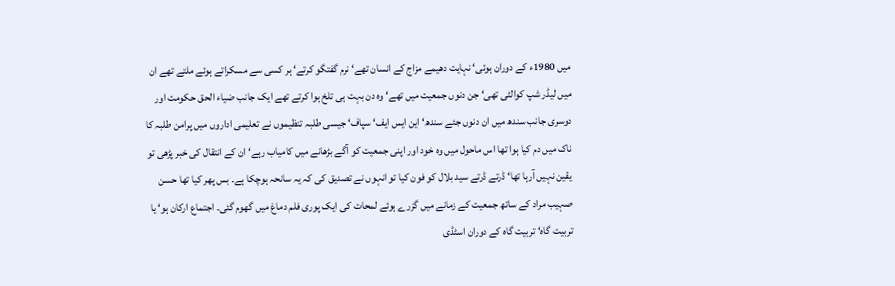میں 1980ء کے دوران ہوئی‘ نہایت دھیمے مزاج کے انسان تھے‘ نرم گفتگو کرتے‘ ہر کسی سے مسکراتے ہوئے ملتے تھے ان میں لیڈر شپ کوالٹی تھی‘ جن دنوں جمعیت میں تھے‘ وہ دن بہت ہی تلخ ہوا کرتے تھے ایک جانب ضیاء الحق حکومت اور دوسری جانب سندھ میں ان دنوں جئے سندھ‘ این ایس ایف‘ سپاف‘ جیسی طلبہ تنظیموں نے تعلیمی اداروں میں پرامن طلبہ کا ناک میں دم کیا ہوا تھا اس ماحول میں وہ خود اور اپنی جمعیت کو آگے بڑھانے میں کامیاب رہے‘ ان کے انتقال کی خبر پڑھی تو یقین نہیں آرہا تھا‘ ڈرتے ڈرتے سید بلال کو فون کیا تو انہوں نے تصدیق کی کہ یہ سانحہ ہوچکا ہے۔ بس پھر کیا تھا حسن صہیب مراد کے ساتھ جمعیت کے زمانے میں گزرے ہوئے لمحات کی ایک پوری فلم دماغ میں گھوم گئی۔ اجتماع ارکان ہو‘ یا تربیت گاہ‘ تربیت گاہ کے دوران اسٹڈی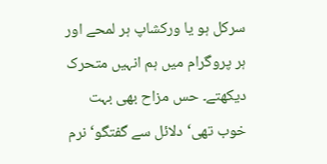سرکل ہو یا ورکشاپ ہر لمحے اور ہر پروگرام میں ہم انہیں متحرک دیکھتے۔ حس مزاح بھی بہت خوب تھی‘ دلائل سے گفتگو‘ نرم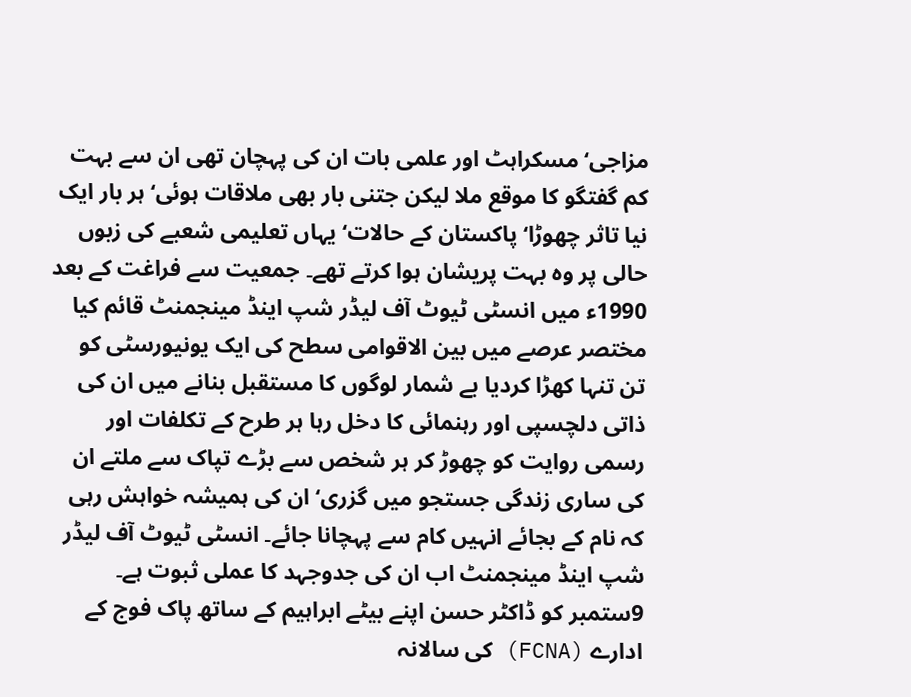مزاجی‘ مسکراہٹ اور علمی بات ان کی پہچان تھی ان سے بہت کم گفتگو کا موقع ملا لیکن جتنی بار بھی ملاقات ہوئی‘ ہر بار ایک نیا تاثر چھوڑا‘ پاکستان کے حالات‘ یہاں تعلیمی شعبے کی زبوں حالی پر وہ بہت پریشان ہوا کرتے تھے۔ جمعیت سے فراغت کے بعد 1990ء میں انسٹی ٹیوٹ آف لیڈر شپ اینڈ مینجمنٹ قائم کیا مختصر عرصے میں بین الاقوامی سطح کی ایک یونیورسٹی کو تن تنہا کھڑا کردیا بے شمار لوگوں کا مستقبل بنانے میں ان کی ذاتی دلچسپی اور رہنمائی کا دخل رہا ہر طرح کے تکلفات اور رسمی روایت کو چھوڑ کر ہر شخص سے بڑے تپاک سے ملتے ان کی ساری زندگی جستجو میں گزری‘ ان کی ہمیشہ خواہش رہی کہ نام کے بجائے انہیں کام سے پہچانا جائے۔ انسٹی ٹیوٹ آف لیڈر شپ اینڈ مینجمنٹ اب ان کی جدوجہد کا عملی ثبوت ہے۔
9ستمبر کو ڈاکٹر حسن اپنے بیٹے ابراہیم کے ساتھ پاک فوج کے ادارے (FCNA) کی سالانہ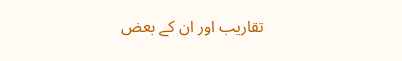تقاریب اور ان کے بعض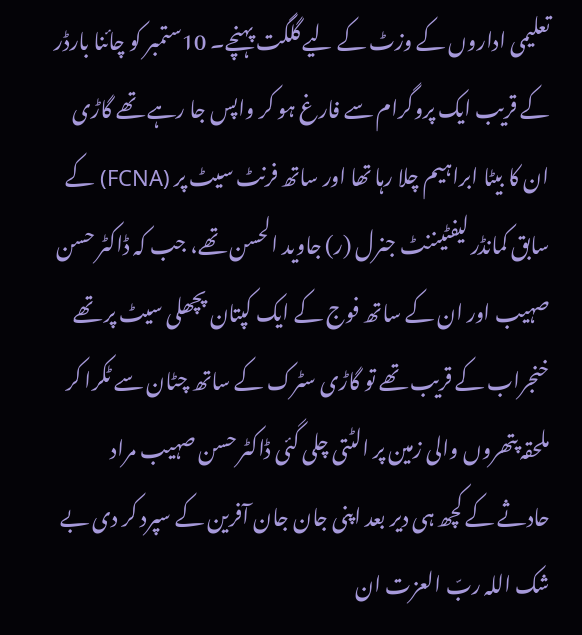تعلیمی اداروں کے وزٹ کے لیے گلگت پہنچے۔ 10ستمبر کو چائنا بارڈر کے قریب ایک پروگرام سے فارغ ہو کر واپس جا رہے تھے گاڑی ان کا بیٹا ابراہیم چلا رہا تھا اور ساتھ فرنٹ سیٹ پر (FCNA) کے سابق کمانڈر لیفٹیننٹ جنرل (ر) جاوید الحسن تھے، جب کہ ڈاکٹر حسن صہیب اور ان کے ساتھ فوج کے ایک کپتان پچھلی سیٹ پر تھے خنجراب کے قریب تھے تو گاڑی سٹرک کے ساتھ چٹان سے ٹکرا کر ملحقہ پتھروں والی زمین پر الٹتی چلی گئی ڈاکٹر حسن صہیب مراد حادثے کے کچھ ہی دیر بعد اپنی جان جان آفرین کے سپرد کر دی بے شک اللہ ربّ العزت ان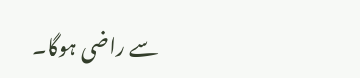سے راضی ہوگا۔